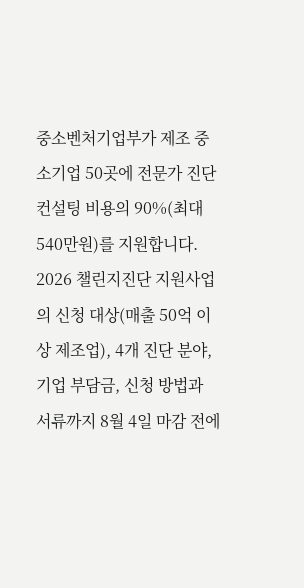중소벤처기업부가 제조 중소기업 50곳에 전문가 진단 컨설팅 비용의 90%(최대 540만원)를 지원합니다. 2026 챌린지진단 지원사업의 신청 대상(매출 50억 이상 제조업), 4개 진단 분야, 기업 부담금, 신청 방법과 서류까지 8월 4일 마감 전에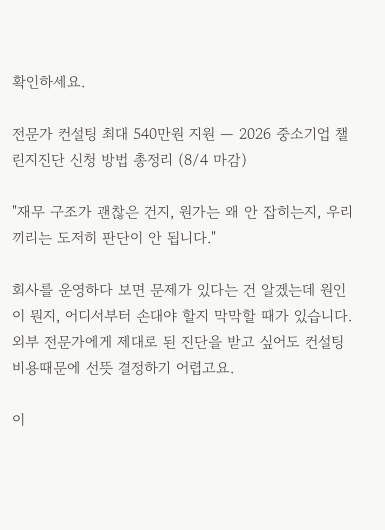확인하세요.

전문가 컨설팅 최대 540만원 지원 — 2026 중소기업 챌린지진단 신청 방법 총정리 (8/4 마감)

"재무 구조가 괜찮은 건지, 원가는 왜 안 잡히는지, 우리끼리는 도저히 판단이 안 됩니다."

회사를 운영하다 보면 문제가 있다는 건 알겠는데 원인이 뭔지, 어디서부터 손대야 할지 막막할 때가 있습니다. 외부 전문가에게 제대로 된 진단을 받고 싶어도 컨설팅 비용때문에 선뜻 결정하기 어렵고요.

이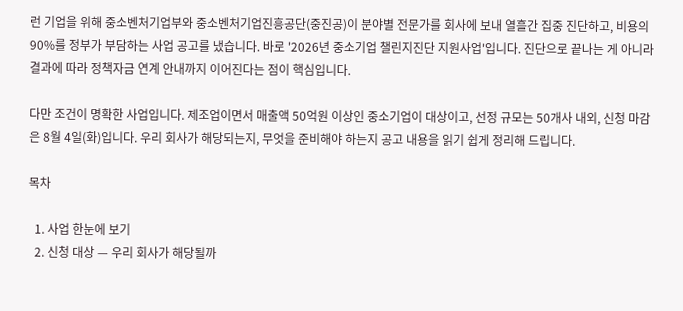런 기업을 위해 중소벤처기업부와 중소벤처기업진흥공단(중진공)이 분야별 전문가를 회사에 보내 열흘간 집중 진단하고, 비용의 90%를 정부가 부담하는 사업 공고를 냈습니다. 바로 '2026년 중소기업 챌린지진단 지원사업'입니다. 진단으로 끝나는 게 아니라 결과에 따라 정책자금 연계 안내까지 이어진다는 점이 핵심입니다.

다만 조건이 명확한 사업입니다. 제조업이면서 매출액 50억원 이상인 중소기업이 대상이고, 선정 규모는 50개사 내외, 신청 마감은 8월 4일(화)입니다. 우리 회사가 해당되는지, 무엇을 준비해야 하는지 공고 내용을 읽기 쉽게 정리해 드립니다.

목차

  1. 사업 한눈에 보기
  2. 신청 대상 — 우리 회사가 해당될까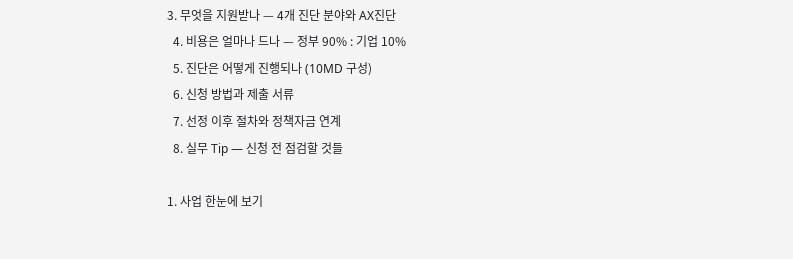3. 무엇을 지원받나 — 4개 진단 분야와 AX진단
  4. 비용은 얼마나 드나 — 정부 90% : 기업 10%
  5. 진단은 어떻게 진행되나 (10MD 구성)
  6. 신청 방법과 제출 서류
  7. 선정 이후 절차와 정책자금 연계
  8. 실무 Tip — 신청 전 점검할 것들

1. 사업 한눈에 보기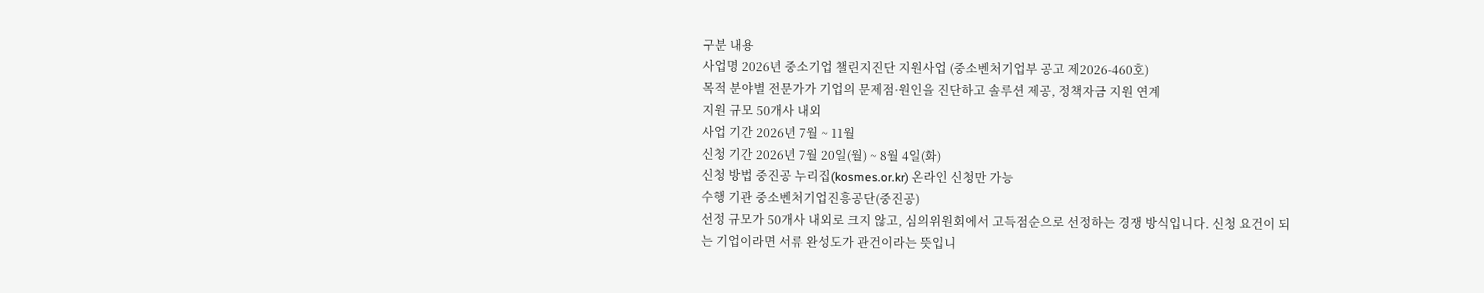구분 내용
사업명 2026년 중소기업 챌린지진단 지원사업 (중소벤처기업부 공고 제2026-460호)
목적 분야별 전문가가 기업의 문제점·원인을 진단하고 솔루션 제공, 정책자금 지원 연계
지원 규모 50개사 내외
사업 기간 2026년 7월 ~ 11월
신청 기간 2026년 7월 20일(월) ~ 8월 4일(화)
신청 방법 중진공 누리집(kosmes.or.kr) 온라인 신청만 가능
수행 기관 중소벤처기업진흥공단(중진공)
선정 규모가 50개사 내외로 크지 않고, 심의위원회에서 고득점순으로 선정하는 경쟁 방식입니다. 신청 요건이 되는 기업이라면 서류 완성도가 관건이라는 뜻입니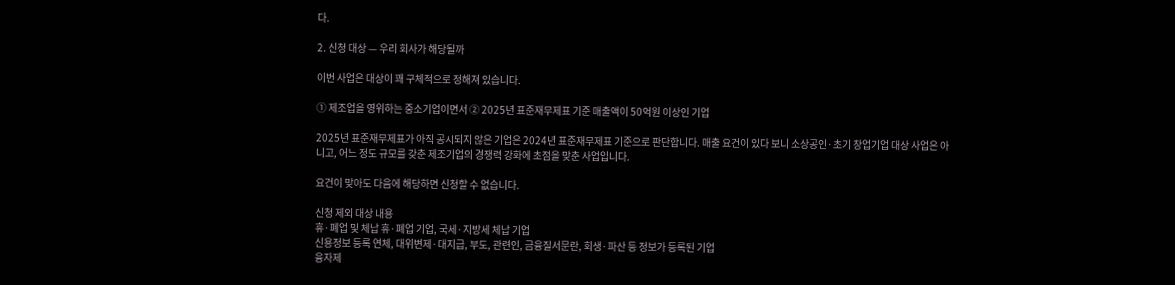다.

2. 신청 대상 — 우리 회사가 해당될까

이번 사업은 대상이 꽤 구체적으로 정해져 있습니다.

① 제조업을 영위하는 중소기업이면서 ② 2025년 표준재무제표 기준 매출액이 50억원 이상인 기업

2025년 표준재무제표가 아직 공시되지 않은 기업은 2024년 표준재무제표 기준으로 판단합니다. 매출 요건이 있다 보니 소상공인·초기 창업기업 대상 사업은 아니고, 어느 정도 규모를 갖춘 제조기업의 경쟁력 강화에 초점을 맞춘 사업입니다.

요건이 맞아도 다음에 해당하면 신청할 수 없습니다.

신청 제외 대상 내용
휴·폐업 및 체납 휴·폐업 기업, 국세·지방세 체납 기업
신용정보 등록 연체, 대위변제·대지급, 부도, 관련인, 금융질서문란, 회생·파산 등 정보가 등록된 기업
융자제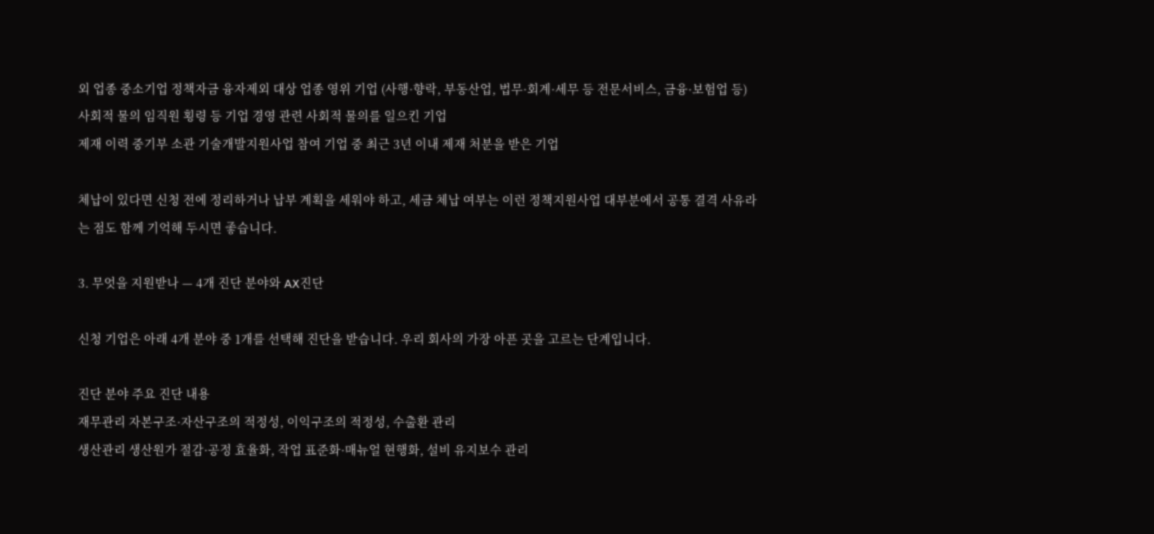외 업종 중소기업 정책자금 융자제외 대상 업종 영위 기업 (사행·향락, 부동산업, 법무·회계·세무 등 전문서비스, 금융·보험업 등)
사회적 물의 임직원 횡령 등 기업 경영 관련 사회적 물의를 일으킨 기업
제재 이력 중기부 소관 기술개발지원사업 참여 기업 중 최근 3년 이내 제재 처분을 받은 기업

체납이 있다면 신청 전에 정리하거나 납부 계획을 세워야 하고, 세금 체납 여부는 이런 정책지원사업 대부분에서 공통 결격 사유라는 점도 함께 기억해 두시면 좋습니다.

3. 무엇을 지원받나 — 4개 진단 분야와 AX진단

신청 기업은 아래 4개 분야 중 1개를 선택해 진단을 받습니다. 우리 회사의 가장 아픈 곳을 고르는 단계입니다.

진단 분야 주요 진단 내용
재무관리 자본구조·자산구조의 적정성, 이익구조의 적정성, 수출환 관리
생산관리 생산원가 절감·공정 효율화, 작업 표준화·매뉴얼 현행화, 설비 유지보수 관리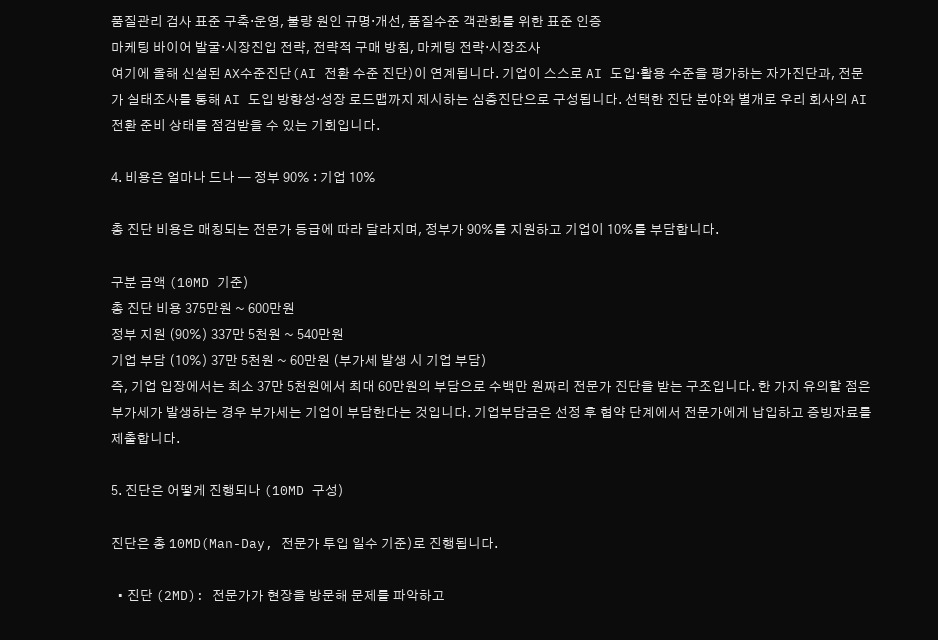품질관리 검사 표준 구축·운영, 불량 원인 규명·개선, 품질수준 객관화를 위한 표준 인증
마케팅 바이어 발굴·시장진입 전략, 전략적 구매 방침, 마케팅 전략·시장조사
여기에 올해 신설된 AX수준진단(AI 전환 수준 진단)이 연계됩니다. 기업이 스스로 AI 도입·활용 수준을 평가하는 자가진단과, 전문가 실태조사를 통해 AI 도입 방향성·성장 로드맵까지 제시하는 심층진단으로 구성됩니다. 선택한 진단 분야와 별개로 우리 회사의 AI 전환 준비 상태를 점검받을 수 있는 기회입니다.

4. 비용은 얼마나 드나 — 정부 90% : 기업 10%

총 진단 비용은 매칭되는 전문가 등급에 따라 달라지며, 정부가 90%를 지원하고 기업이 10%를 부담합니다.

구분 금액 (10MD 기준)
총 진단 비용 375만원 ~ 600만원
정부 지원 (90%) 337만 5천원 ~ 540만원
기업 부담 (10%) 37만 5천원 ~ 60만원 (부가세 발생 시 기업 부담)
즉, 기업 입장에서는 최소 37만 5천원에서 최대 60만원의 부담으로 수백만 원짜리 전문가 진단을 받는 구조입니다. 한 가지 유의할 점은 부가세가 발생하는 경우 부가세는 기업이 부담한다는 것입니다. 기업부담금은 선정 후 협약 단계에서 전문가에게 납입하고 증빙자료를 제출합니다.

5. 진단은 어떻게 진행되나 (10MD 구성)

진단은 총 10MD(Man-Day, 전문가 투입 일수 기준)로 진행됩니다.

  • 진단 (2MD): 전문가가 현장을 방문해 문제를 파악하고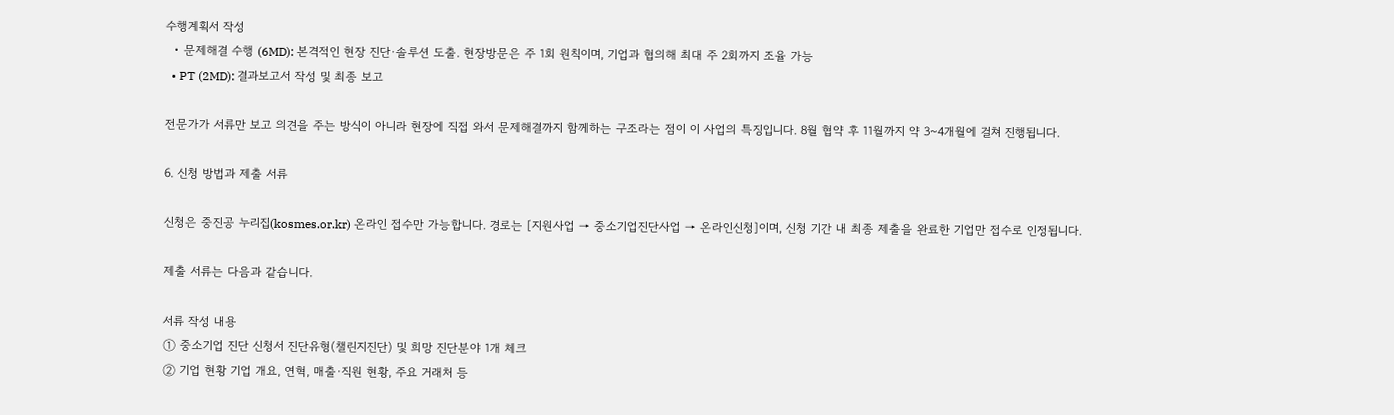수행계획서 작성
  • 문제해결 수행 (6MD): 본격적인 현장 진단·솔루션 도출. 현장방문은 주 1회 원칙이며, 기업과 협의해 최대 주 2회까지 조율 가능
  • PT (2MD): 결과보고서 작성 및 최종 보고

전문가가 서류만 보고 의견을 주는 방식이 아니라 현장에 직접 와서 문제해결까지 함께하는 구조라는 점이 이 사업의 특징입니다. 8월 협약 후 11월까지 약 3~4개월에 걸쳐 진행됩니다.

6. 신청 방법과 제출 서류

신청은 중진공 누리집(kosmes.or.kr) 온라인 접수만 가능합니다. 경로는 [지원사업 → 중소기업진단사업 → 온라인신청]이며, 신청 기간 내 최종 제출을 완료한 기업만 접수로 인정됩니다.

제출 서류는 다음과 같습니다.

서류 작성 내용
① 중소기업 진단 신청서 진단유형(챌린지진단) 및 희망 진단분야 1개 체크
② 기업 현황 기업 개요, 연혁, 매출·직원 현황, 주요 거래처 등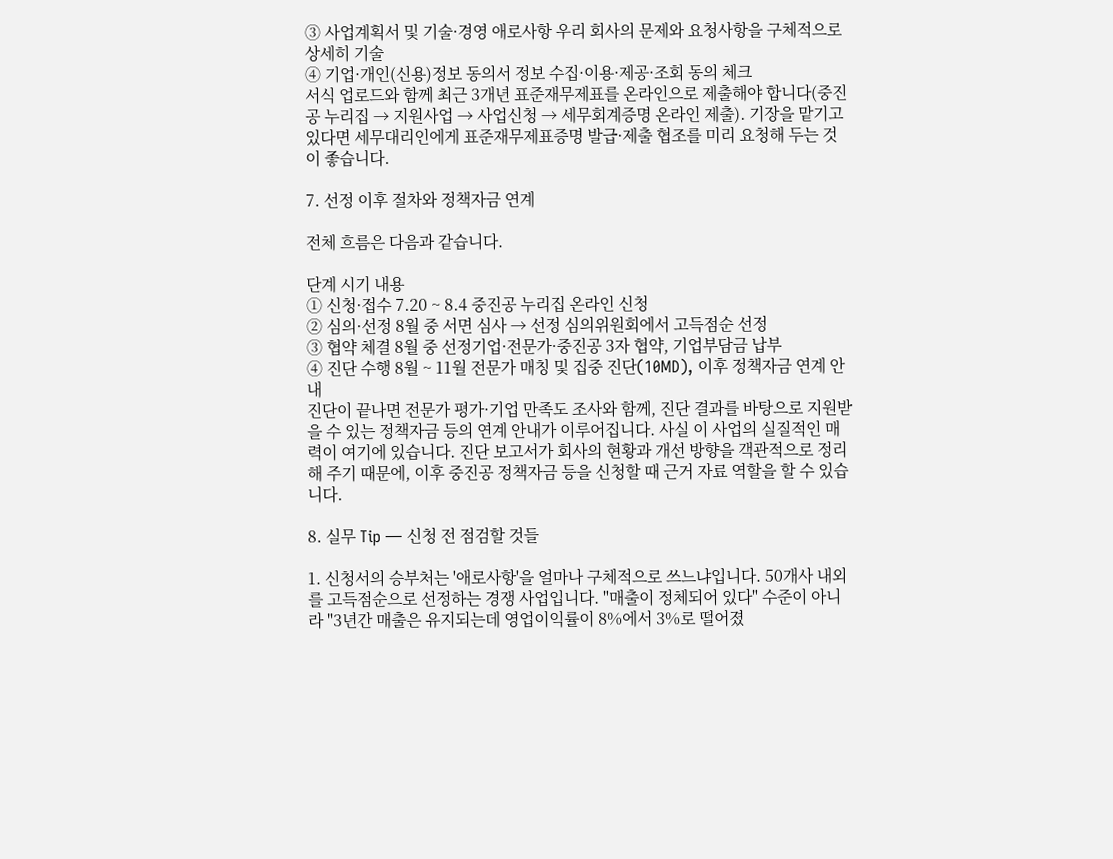③ 사업계획서 및 기술·경영 애로사항 우리 회사의 문제와 요청사항을 구체적으로 상세히 기술
④ 기업·개인(신용)정보 동의서 정보 수집·이용·제공·조회 동의 체크
서식 업로드와 함께 최근 3개년 표준재무제표를 온라인으로 제출해야 합니다(중진공 누리집 → 지원사업 → 사업신청 → 세무회계증명 온라인 제출). 기장을 맡기고 있다면 세무대리인에게 표준재무제표증명 발급·제출 협조를 미리 요청해 두는 것이 좋습니다.

7. 선정 이후 절차와 정책자금 연계

전체 흐름은 다음과 같습니다.

단계 시기 내용
① 신청·접수 7.20 ~ 8.4 중진공 누리집 온라인 신청
② 심의·선정 8월 중 서면 심사 → 선정 심의위원회에서 고득점순 선정
③ 협약 체결 8월 중 선정기업·전문가·중진공 3자 협약, 기업부담금 납부
④ 진단 수행 8월 ~ 11월 전문가 매칭 및 집중 진단(10MD), 이후 정책자금 연계 안내
진단이 끝나면 전문가 평가·기업 만족도 조사와 함께, 진단 결과를 바탕으로 지원받을 수 있는 정책자금 등의 연계 안내가 이루어집니다. 사실 이 사업의 실질적인 매력이 여기에 있습니다. 진단 보고서가 회사의 현황과 개선 방향을 객관적으로 정리해 주기 때문에, 이후 중진공 정책자금 등을 신청할 때 근거 자료 역할을 할 수 있습니다.

8. 실무 Tip — 신청 전 점검할 것들

1. 신청서의 승부처는 '애로사항'을 얼마나 구체적으로 쓰느냐입니다. 50개사 내외를 고득점순으로 선정하는 경쟁 사업입니다. "매출이 정체되어 있다" 수준이 아니라 "3년간 매출은 유지되는데 영업이익률이 8%에서 3%로 떨어졌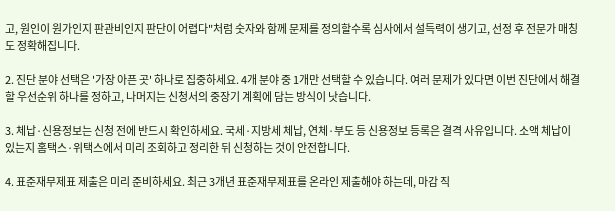고, 원인이 원가인지 판관비인지 판단이 어렵다"처럼 숫자와 함께 문제를 정의할수록 심사에서 설득력이 생기고, 선정 후 전문가 매칭도 정확해집니다.

2. 진단 분야 선택은 '가장 아픈 곳' 하나로 집중하세요. 4개 분야 중 1개만 선택할 수 있습니다. 여러 문제가 있다면 이번 진단에서 해결할 우선순위 하나를 정하고, 나머지는 신청서의 중장기 계획에 담는 방식이 낫습니다.

3. 체납·신용정보는 신청 전에 반드시 확인하세요. 국세·지방세 체납, 연체·부도 등 신용정보 등록은 결격 사유입니다. 소액 체납이 있는지 홈택스·위택스에서 미리 조회하고 정리한 뒤 신청하는 것이 안전합니다.

4. 표준재무제표 제출은 미리 준비하세요. 최근 3개년 표준재무제표를 온라인 제출해야 하는데, 마감 직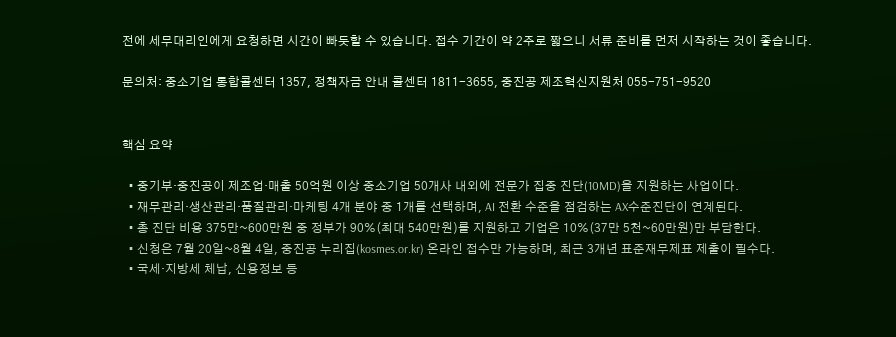전에 세무대리인에게 요청하면 시간이 빠듯할 수 있습니다. 접수 기간이 약 2주로 짧으니 서류 준비를 먼저 시작하는 것이 좋습니다.

문의처: 중소기업 통합콜센터 1357, 정책자금 안내 콜센터 1811-3655, 중진공 제조혁신지원처 055-751-9520


핵심 요약

  • 중기부·중진공이 제조업·매출 50억원 이상 중소기업 50개사 내외에 전문가 집중 진단(10MD)을 지원하는 사업이다.
  • 재무관리·생산관리·품질관리·마케팅 4개 분야 중 1개를 선택하며, AI 전환 수준을 점검하는 AX수준진단이 연계된다.
  • 총 진단 비용 375만~600만원 중 정부가 90%(최대 540만원)를 지원하고 기업은 10%(37만 5천~60만원)만 부담한다.
  • 신청은 7월 20일~8월 4일, 중진공 누리집(kosmes.or.kr) 온라인 접수만 가능하며, 최근 3개년 표준재무제표 제출이 필수다.
  • 국세·지방세 체납, 신용정보 등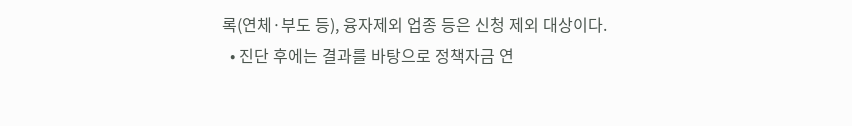록(연체·부도 등), 융자제외 업종 등은 신청 제외 대상이다.
  • 진단 후에는 결과를 바탕으로 정책자금 연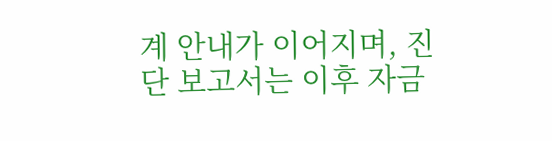계 안내가 이어지며, 진단 보고서는 이후 자금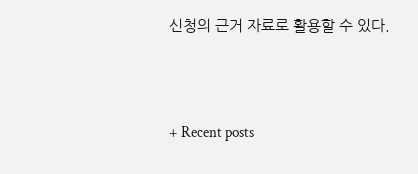신청의 근거 자료로 활용할 수 있다.



+ Recent posts